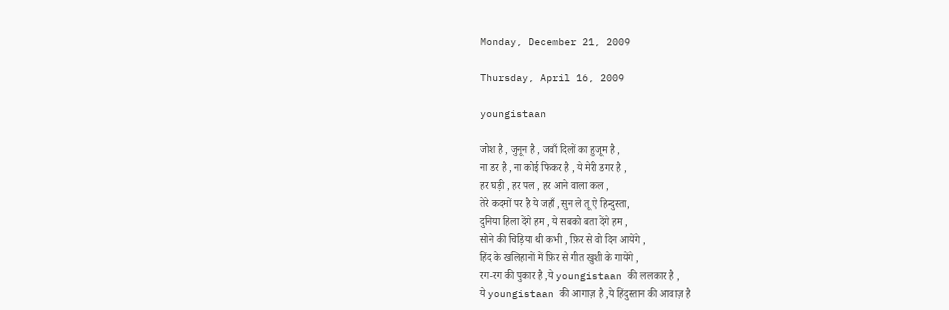Monday, December 21, 2009

Thursday, April 16, 2009

youngistaan

जोश है , जुनून है , जवाँ दिलों का हुजूम है ,
ना डर है , ना कोई फिकर है , ये मेरी डगर है ,
हर घड़ी , हर पल , हर आने वाला कल ,
तेरे कदमों पर है ये जहाँ ,सुन ले तू ऐ हिन्दुस्ता,
दुनिया हिला देंगे हम , ये सबको बता देंगे हम ,
सोने की चिड़िया थी कभी , फ़िर से वो दिन आयेंगे ,
हिंद के खलिहानों में फ़िर से गीत खुशी के गायेंगे ,
रग-रग की पुकार है ,ये youngistaan की ललकार है ,
ये youngistaan की आगाज़ है ,ये हिंदुस्तान की आवाज़ है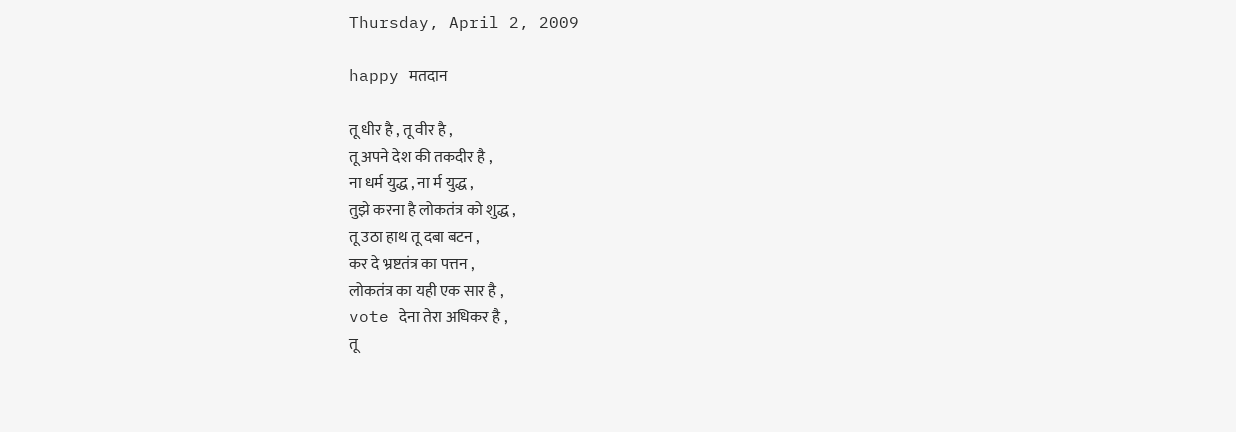Thursday, April 2, 2009

happy मतदान

तू धीर है , तू वीर है ,
तू अपने देश की तकदीर है ,
ना धर्म युद्ध , ना र्म युद्ध ,
तुझे करना है लोकतंत्र को शुद्ध ,
तू उठा हाथ तू दबा बटन ,
कर दे भ्रष्टतंत्र का पत्तन ,
लोकतंत्र का यही एक सार है ,
vote देना तेरा अधिकर है ,
तू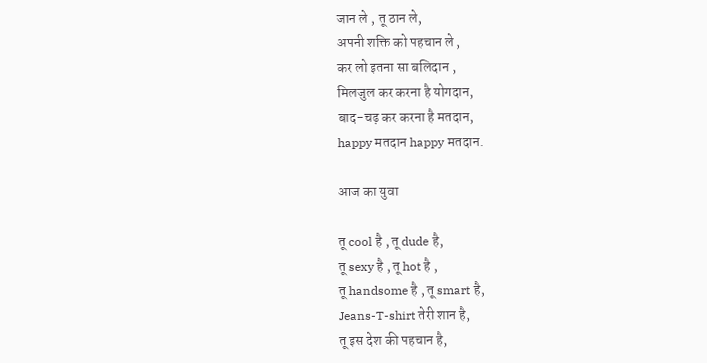जान ले , तू ठान ले,
अपनी शक्ति को पहचान ले ,
कर लो इतना सा बलिदान ,
मिलजुल कर करना है योगदान,
बाद-चढ़ कर करना है मतदान,
happy मतदान happy मतदान.

आज का युवा

तू cool है , तू dude है,
तू sexy है , तू hot है ,
तू handsome है , तू smart है,
Jeans-T-shirt तेरी शान है,
तू इस देश की पहचान है,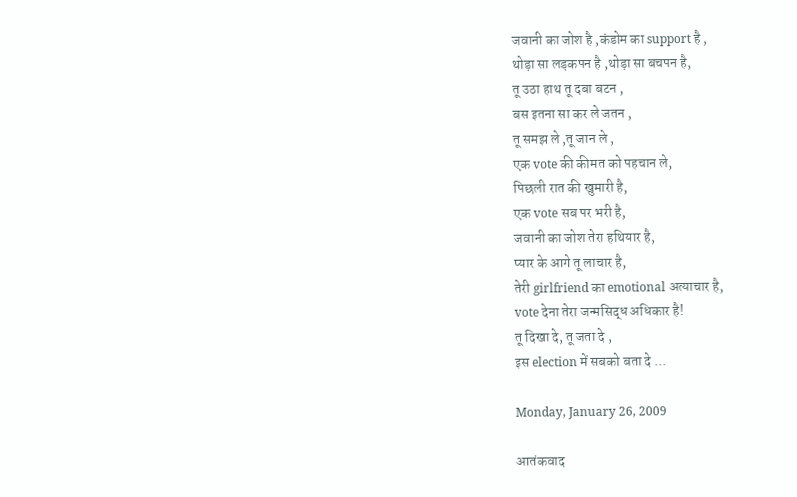जवानी का जोश है ,कंडोम का support है ,
थोड़ा सा लड़कपन है ,थोड़ा सा बचपन है,
तू उठा हाथ तू दबा बटन ,
बस इतना सा कर ले जतन ,
तू समझ ले ,तू जान ले ,
एक vote की कीमत को पहचान ले,
पिछली रात की खुमारी है,
एक vote सब पर भरी है,
जवानी का जोश तेरा हथियार है,
प्यार के आगे तू लाचार है,
तेरी girlfriend का emotional अत्याचार है,
vote देना तेरा जन्मसिद्ध अधिकार है!
तू दिखा दे, तू जता दे ,
इस election में सबको बता दे ...

Monday, January 26, 2009

आतंकवाद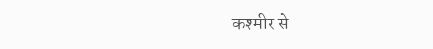कश्मीर से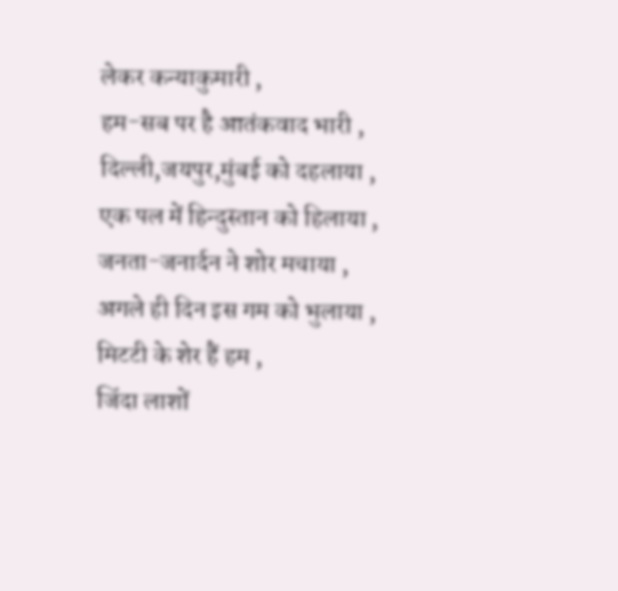लेकर कन्याकुमारी ,
हम-सब पर है आतंकवाद भारी ,
दिल्ली,जयपुर,मुंबई को दहलाया ,
एक पल में हिन्दुस्तान को हिलाया ,
जनता-जनार्दन ने शोर मचाया ,
अगले ही दिन इस गम को भुलाया ,
मिटटी के शेर हैं हम ,
जिंदा लाशों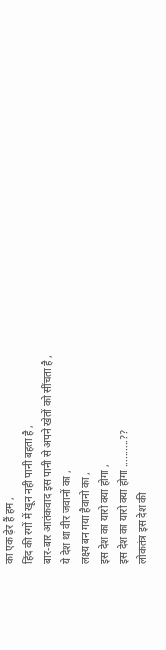का एक ढ़ेर हैं हम ,
हिंद की रगों में खून नही पानी बहता है ,
बार-बार आतंकवाद इस पानी से अपने खेतों को सींचता है ,
ये देश था वीर जवानों का ,
लक्ष्य बन गया हैवानो का ,
इस देश का यारो क्या होगा ,
इस देश का यारो क्या होगा ..........??
लोकतंत्र इस देश की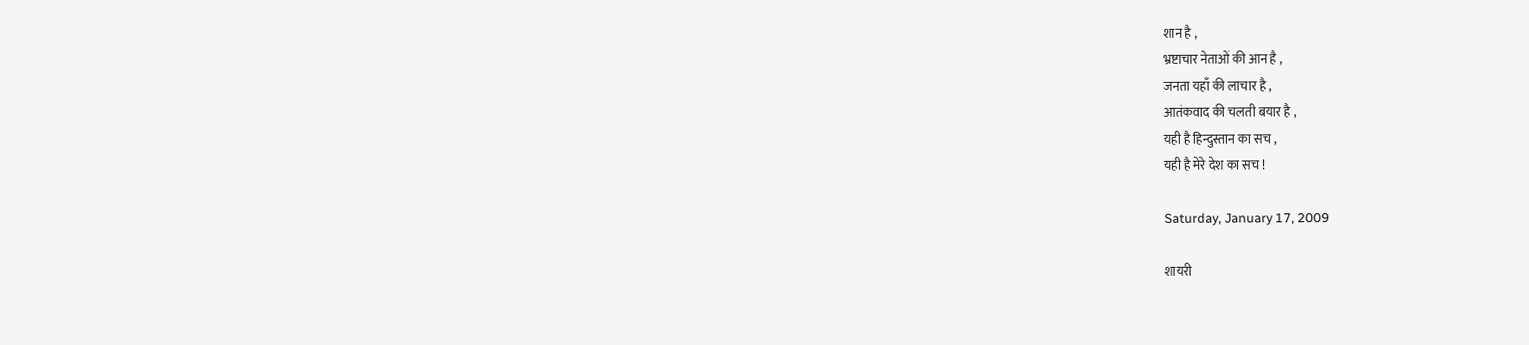शान है ,
भ्रष्टाचार नेताओं की आन है ,
जनता यहाँ की लाचार है ,
आतंकवाद की चलती बयार है ,
यही है हिन्दुस्तान का सच ,
यही है मेरे देश का सच !

Saturday, January 17, 2009

शायरी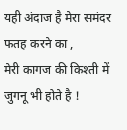यही अंदाज है मेरा समंदर फतह करने का ,
मेरी कागज की किश्ती में जुगनू भी होते है !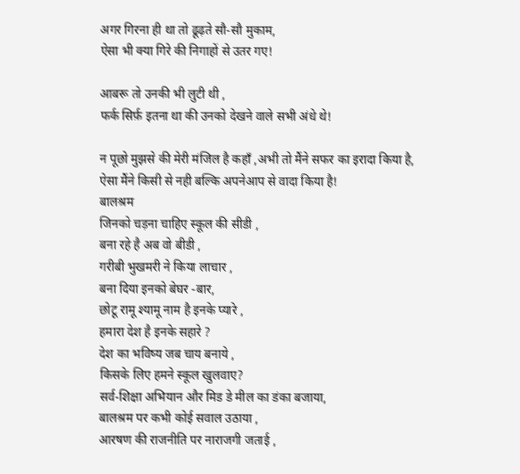अगर गिरना ही था तो ढूढ़ते सौ-सौ मुकाम,
ऐसा भी क्या गिरे की निगाहों से उतर गए!

आबरू तो उनकी भी लुटी थी ,
फर्क सिर्फ़ इतना था की उनको देखने वाले सभी अंधे थे!

न पूछो मुझसे की मेरी मंजिल है कहाँ ,अभी तो मैंने सफर का इरादा किया है,
ऐसा मैंने किसी से नही बल्कि अपनेआप से वादा किया है!
बालश्रम
जिनको चड़ना चाहिए स्कूल की सीडी ,
बना रहे है अब वो बीडी ,
गरीबी भुखमरी ने किया लाचार ,
बना दिया इनको बेघर -बार,
छोटू रामू श्यामू नाम है इनके प्यारे ,
हमारा देश है इनके सहारे ?
देश का भविष्य जब चाय बनाये ,
किसके लिए हमने स्कूल खुलवाए?
सर्व-शिक्षा अभियान और मिड डे मील का डंका बजाया,
बालश्रम पर कभी कोई सवाल उठाया ,
आरषण की राजनीति पर नाराजगी जताई ,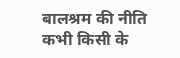बालश्रम की नीति कभी किसी के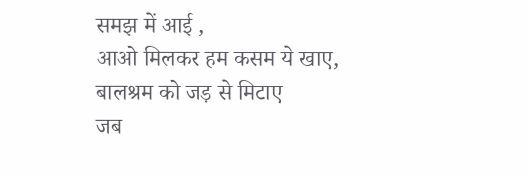समझ में आई ,
आओ मिलकर हम कसम ये खाए,
बालश्रम को जड़ से मिटाए
जब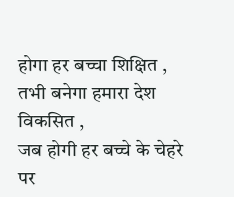होगा हर बच्चा शिक्षित ,
तभी बनेगा हमारा देश विकसित ,
जब होगी हर बच्चे के चेहरे पर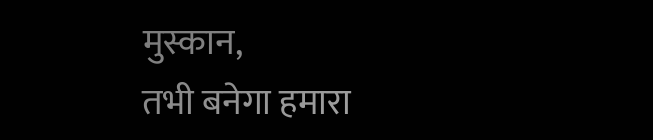मुस्कान,
तभी बनेगा हमारा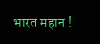भारत महान !